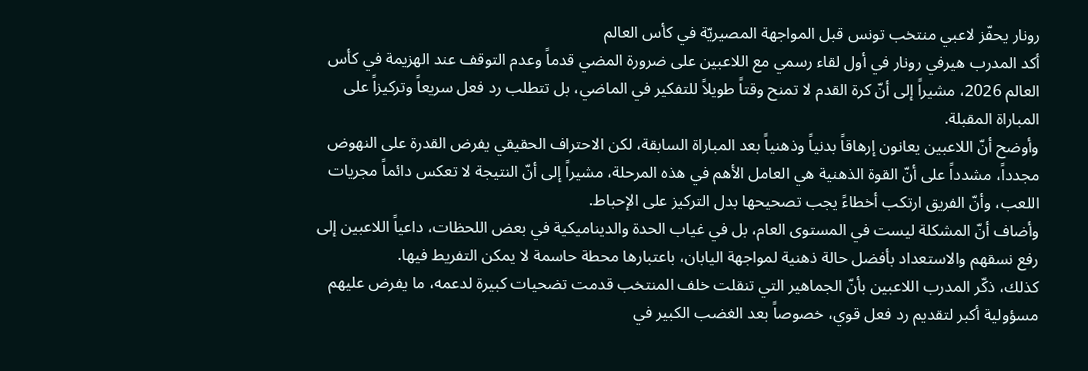رونار يحفّز لاعبي منتخب تونس قبل المواجهة المصيريّة في كأس العالم
أكد المدرب هيرفي رونار في أول لقاء رسمي مع اللاعبين على ضرورة المضي قدماً وعدم التوقف عند الهزيمة في كأس العالم 2026، مشيراً إلى أنّ كرة القدم لا تمنح وقتاً طويلاً للتفكير في الماضي، بل تتطلب رد فعل سريعاً وتركيزاً على المباراة المقبلة.
وأوضح أنّ اللاعبين يعانون إرهاقاً بدنياً وذهنياً بعد المباراة السابقة، لكن الاحتراف الحقيقي يفرض القدرة على النهوض مجدداً، مشدداً على أنّ القوة الذهنية هي العامل الأهم في هذه المرحلة، مشيراً إلى أنّ النتيجة لا تعكس دائماً مجريات اللعب، وأنّ الفريق ارتكب أخطاءً يجب تصحيحها بدل التركيز على الإحباط.
وأضاف أنّ المشكلة ليست في المستوى العام، بل في غياب الحدة والديناميكية في بعض اللحظات، داعياً اللاعبين إلى رفع نسقهم والاستعداد بأفضل حالة ذهنية لمواجهة اليابان، باعتبارها محطة حاسمة لا يمكن التفريط فيها.
كذلك، ذكّر المدرب اللاعبين بأنّ الجماهير التي تنقلت خلف المنتخب قدمت تضحيات كبيرة لدعمه، ما يفرض عليهم مسؤولية أكبر لتقديم رد فعل قوي، خصوصاً بعد الغضب الكبير في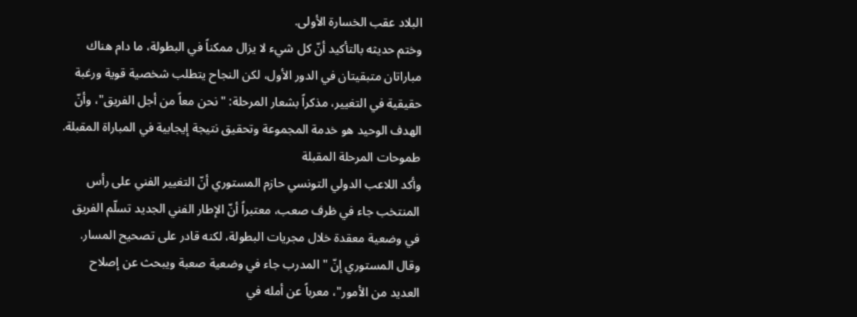البلاد عقب الخسارة الأولى.
وختم حديثه بالتأكيد أنّ كل شيء لا يزال ممكناً في البطولة، ما دام هناك مباراتان متبقيتان في الدور الأول، لكن النجاح يتطلب شخصية قوية ورغبة حقيقية في التغيير، مذكراً بشعار المرحلة: "نحن معاً من أجل الفريق"، وأنّ الهدف الوحيد هو خدمة المجموعة وتحقيق نتيجة إيجابية في المباراة المقبلة.
طموحات المرحلة المقبلة
وأكد اللاعب الدولي التونسي حازم المستوري أنّ التغيير الفني على رأس المنتخب جاء في ظرف صعب، معتبراً أنّ الإطار الفني الجديد تسلّم الفريق في وضعية معقدة خلال مجريات البطولة، لكنه قادر على تصحيح المسار.
وقال المستوري إنّ "المدرب جاء في وضعية صعبة ويبحث عن إصلاح العديد من الأمور"، معرباً عن أمله في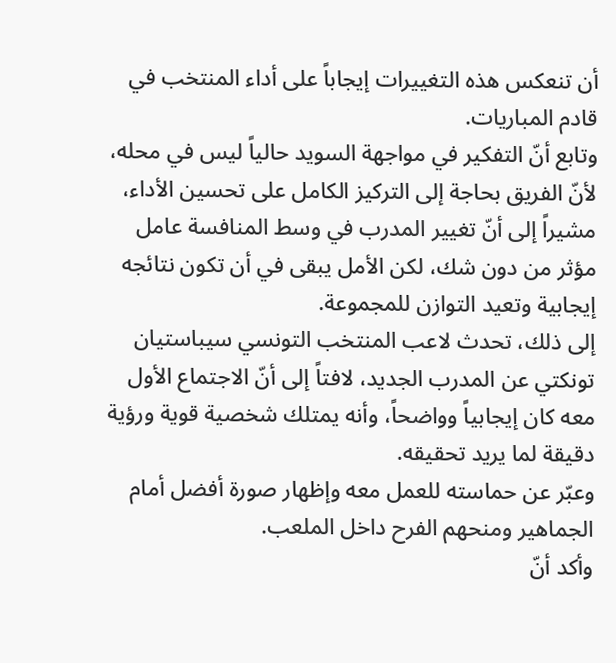أن تنعكس هذه التغييرات إيجاباً على أداء المنتخب في قادم المباريات.
وتابع أنّ التفكير في مواجهة السويد حالياً ليس في محله، لأنّ الفريق بحاجة إلى التركيز الكامل على تحسين الأداء، مشيراً إلى أنّ تغيير المدرب في وسط المنافسة عامل مؤثر من دون شك، لكن الأمل يبقى في أن تكون نتائجه إيجابية وتعيد التوازن للمجموعة.
إلى ذلك، تحدث لاعب المنتخب التونسي سيباستيان تونكتي عن المدرب الجديد، لافتاً إلى أنّ الاجتماع الأول معه كان إيجابياً وواضحاً، وأنه يمتلك شخصية قوية ورؤية دقيقة لما يريد تحقيقه.
وعبّر عن حماسته للعمل معه وإظهار صورة أفضل أمام الجماهير ومنحهم الفرح داخل الملعب.
وأكد أنّ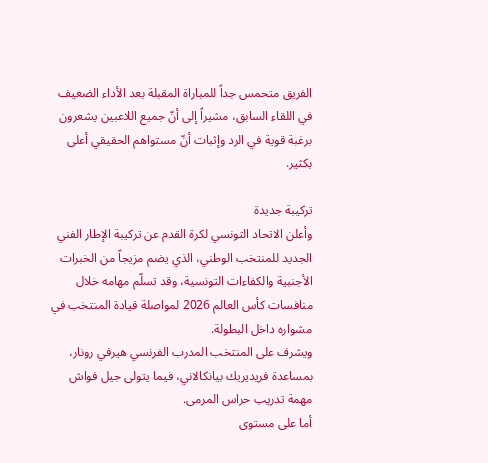الفريق متحمس جداً للمباراة المقبلة بعد الأداء الضعيف في اللقاء السابق، مشيراً إلى أنّ جميع اللاعبين يشعرون برغبة قوية في الرد وإثبات أنّ مستواهم الحقيقي أعلى بكثير.

تركيبة جديدة
وأعلن الاتحاد التونسي لكرة القدم عن تركيبة الإطار الفني الجديد للمنتخب الوطني، الذي يضم مزيجاً من الخبرات الأجنبية والكفاءات التونسية، وقد تسلّم مهامه خلال منافسات كأس العالم 2026 لمواصلة قيادة المنتخب في مشواره داخل البطولة.
ويشرف على المنتخب المدرب الفرنسي هيرفي رونار، بمساعدة فريديريك بيانكالاني، فيما يتولى جيل فواش مهمة تدريب حراس المرمى.
أما على مستوى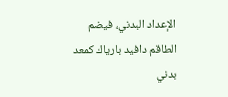الإعداد البدني، فيضم الطاقم دافيد بارياك كمعد بدني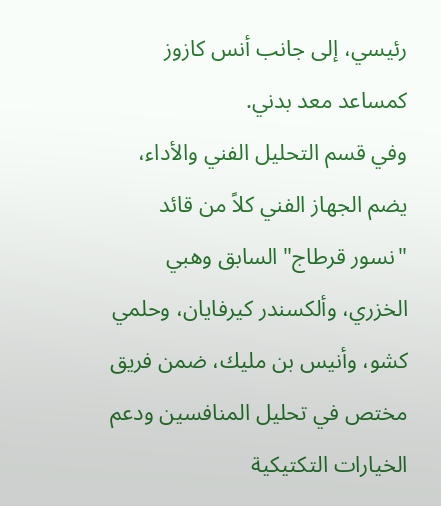رئيسي، إلى جانب أنس كازوز كمساعد معد بدني.
وفي قسم التحليل الفني والأداء، يضم الجهاز الفني كلاً من قائد "نسور قرطاج" السابق وهبي الخزري، وألكسندر كيرفايان، وحلمي كشو، وأنيس بن مليك، ضمن فريق مختص في تحليل المنافسين ودعم الخيارات التكتيكية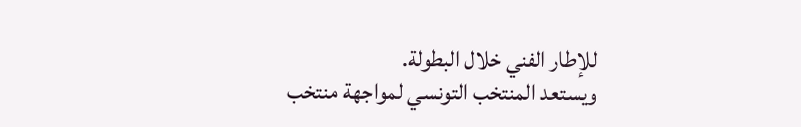للإطار الفني خلال البطولة.
ويستعد المنتخب التونسي لمواجهة منتخب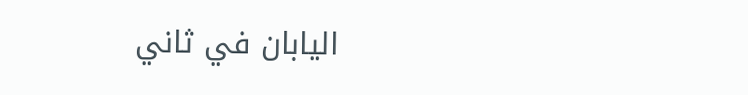اليابان في ثاني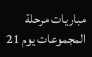مباريات مرحلة المجموعات يوم 21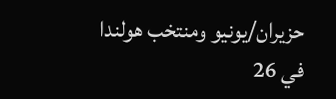حزيران/يونيو ومنتخب هولندا في 26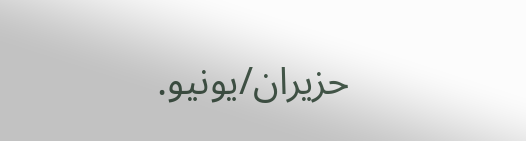حزيران/يونيو.